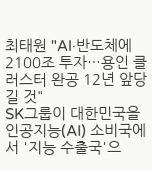최태원 "AI·반도체에 2100조 투자…용인 클러스터 완공 12년 앞당길 것"
SK그룹이 대한민국을 인공지능(AI) 소비국에서 '지능 수출국'으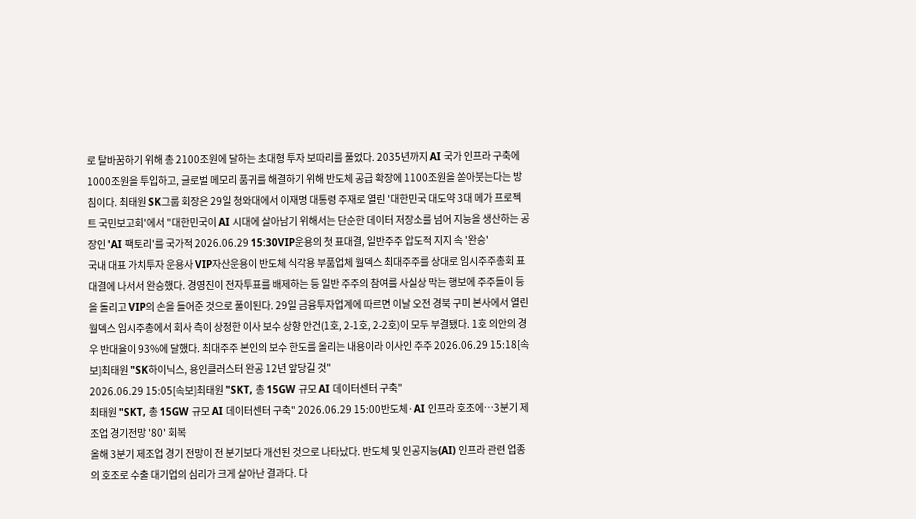로 탈바꿈하기 위해 총 2100조원에 달하는 초대형 투자 보따리를 풀었다. 2035년까지 AI 국가 인프라 구축에 1000조원을 투입하고, 글로벌 메모리 품귀를 해결하기 위해 반도체 공급 확장에 1100조원을 쏟아붓는다는 방침이다. 최태원 SK그룹 회장은 29일 청와대에서 이재명 대통령 주재로 열린 '대한민국 대도약 3대 메가 프로젝트 국민보고회'에서 "대한민국이 AI 시대에 살아남기 위해서는 단순한 데이터 저장소를 넘어 지능을 생산하는 공장인 'AI 팩토리'를 국가적 2026.06.29 15:30VIP운용의 첫 표대결, 일반주주 압도적 지지 속 '완승'
국내 대표 가치투자 운용사 VIP자산운용이 반도체 식각용 부품업체 월덱스 최대주주를 상대로 임시주주총회 표대결에 나서서 완승했다. 경영진이 전자투표를 배제하는 등 일반 주주의 참여를 사실상 막는 행보에 주주들이 등을 돌리고 VIP의 손을 들어준 것으로 풀이된다. 29일 금융투자업계에 따르면 이날 오전 경북 구미 본사에서 열린 월덱스 임시주총에서 회사 측이 상정한 이사 보수 상향 안건(1호, 2-1호, 2-2호)이 모두 부결됐다. 1호 의안의 경우 반대율이 93%에 달했다. 최대주주 본인의 보수 한도를 올리는 내용이라 이사인 주주 2026.06.29 15:18[속보]최태원 "SK하이닉스, 용인클러스터 완공 12년 앞당길 것"
2026.06.29 15:05[속보]최태원 "SKT, 총 15GW 규모 AI 데이터센터 구축"
최태원 "SKT, 총 15GW 규모 AI 데이터센터 구축" 2026.06.29 15:00반도체·AI 인프라 호조에…3분기 제조업 경기전망 '80' 회복
올해 3분기 제조업 경기 전망이 전 분기보다 개선된 것으로 나타났다. 반도체 및 인공지능(AI) 인프라 관련 업종의 호조로 수출 대기업의 심리가 크게 살아난 결과다. 다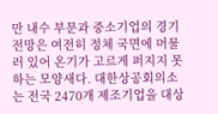만 내수 부문과 중소기업의 경기 전망은 여전히 정체 국면에 머물러 있어 온기가 고르게 퍼지지 못하는 모양새다. 대한상공회의소는 전국 2470개 제조기업을 대상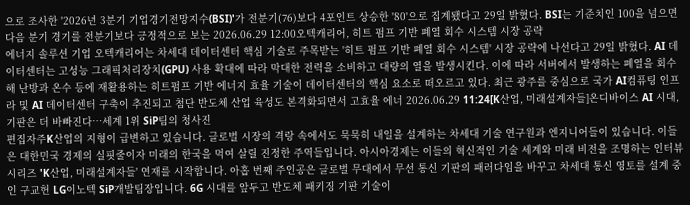으로 조사한 '2026년 3분기 기업경기전망지수(BSI)'가 전분기(76)보다 4포인트 상승한 '80'으로 집계됐다고 29일 밝혔다. BSI는 기준치인 100을 넘으면 다음 분기 경기를 전분기보다 긍정적으로 보는 2026.06.29 12:00오텍캐리어, 히트 펌프 기반 폐열 회수 시스템 시장 공략
에너지 솔루션 기업 오텍캐리어는 차세대 데이터센터 핵심 기술로 주목받는 '히트 펌프 기반 폐열 회수 시스템' 시장 공략에 나선다고 29일 밝혔다. AI 데이터센터는 고성능 그래픽처리장치(GPU) 사용 확대에 따라 막대한 전력을 소비하고 대량의 열을 발생시킨다. 이에 따라 서버에서 발생하는 폐열을 회수해 난방과 온수 등에 재활용하는 히트펌프 기반 에너지 효율 기술이 데이터센터의 핵심 요소로 떠오르고 있다. 최근 광주를 중심으로 국가 AI컴퓨팅 인프라 및 AI 데이터센터 구축이 추진되고 첨단 반도체 산업 육성도 본격화되면서 고효율 에너 2026.06.29 11:24[K산업, 미래설계자들]온디바이스 AI 시대, 기판은 더 바빠진다…세계 1위 SiP팀의 청사진
편집자주K산업의 지형이 급변하고 있습니다. 글로벌 시장의 격랑 속에서도 묵묵히 내일을 설계하는 차세대 기술 연구원과 엔지니어들이 있습니다. 이들은 대한민국 경제의 실핏줄이자 미래의 한국을 먹여 살릴 진정한 주역들입니다. 아시아경제는 이들의 혁신적인 기술 세계와 미래 비전을 조명하는 인터뷰 시리즈 'K산업, 미래설계자들' 연재를 시작합니다. 아홉 번째 주인공은 글로벌 무대에서 무선 통신 기판의 패러다임을 바꾸고 차세대 통신 영토를 설계 중인 구교헌 LG이노텍 SiP개발팀장입니다. 6G 시대를 앞두고 반도체 패키징 기판 기술이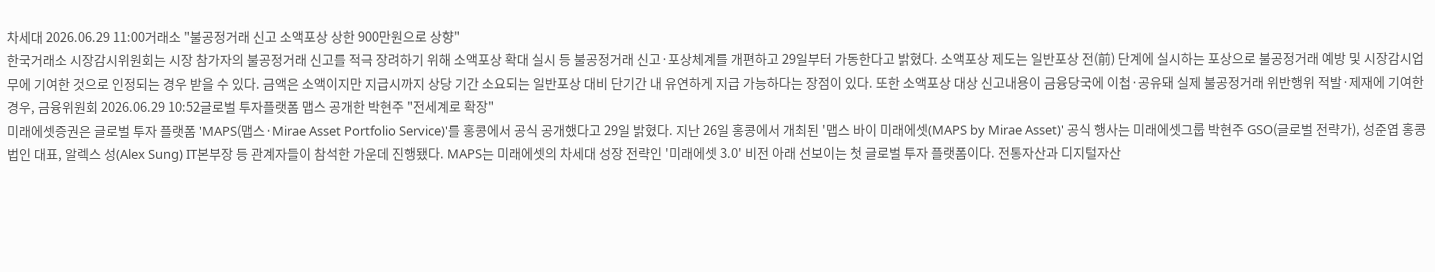차세대 2026.06.29 11:00거래소 "불공정거래 신고 소액포상 상한 900만원으로 상향"
한국거래소 시장감시위원회는 시장 참가자의 불공정거래 신고를 적극 장려하기 위해 소액포상 확대 실시 등 불공정거래 신고·포상체계를 개편하고 29일부터 가동한다고 밝혔다. 소액포상 제도는 일반포상 전(前) 단계에 실시하는 포상으로 불공정거래 예방 및 시장감시업무에 기여한 것으로 인정되는 경우 받을 수 있다. 금액은 소액이지만 지급시까지 상당 기간 소요되는 일반포상 대비 단기간 내 유연하게 지급 가능하다는 장점이 있다. 또한 소액포상 대상 신고내용이 금융당국에 이첩·공유돼 실제 불공정거래 위반행위 적발·제재에 기여한 경우, 금융위원회 2026.06.29 10:52글로벌 투자플랫폼 맵스 공개한 박현주 "전세계로 확장"
미래에셋증권은 글로벌 투자 플랫폼 'MAPS(맵스·Mirae Asset Portfolio Service)'를 홍콩에서 공식 공개했다고 29일 밝혔다. 지난 26일 홍콩에서 개최된 '맵스 바이 미래에셋(MAPS by Mirae Asset)' 공식 행사는 미래에셋그룹 박현주 GSO(글로벌 전략가), 성준엽 홍콩법인 대표, 알렉스 성(Alex Sung) IT본부장 등 관계자들이 참석한 가운데 진행됐다. MAPS는 미래에셋의 차세대 성장 전략인 '미래에셋 3.0' 비전 아래 선보이는 첫 글로벌 투자 플랫폼이다. 전통자산과 디지털자산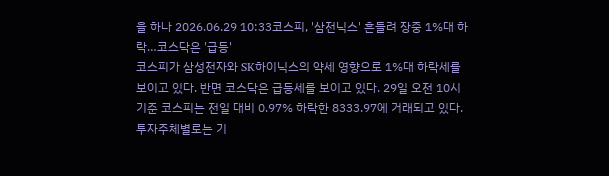을 하나 2026.06.29 10:33코스피, '삼전닉스' 흔들려 장중 1%대 하락…코스닥은 '급등'
코스피가 삼성전자와 SK하이닉스의 약세 영향으로 1%대 하락세를 보이고 있다. 반면 코스닥은 급등세를 보이고 있다. 29일 오전 10시 기준 코스피는 전일 대비 0.97% 하락한 8333.97에 거래되고 있다. 투자주체별로는 기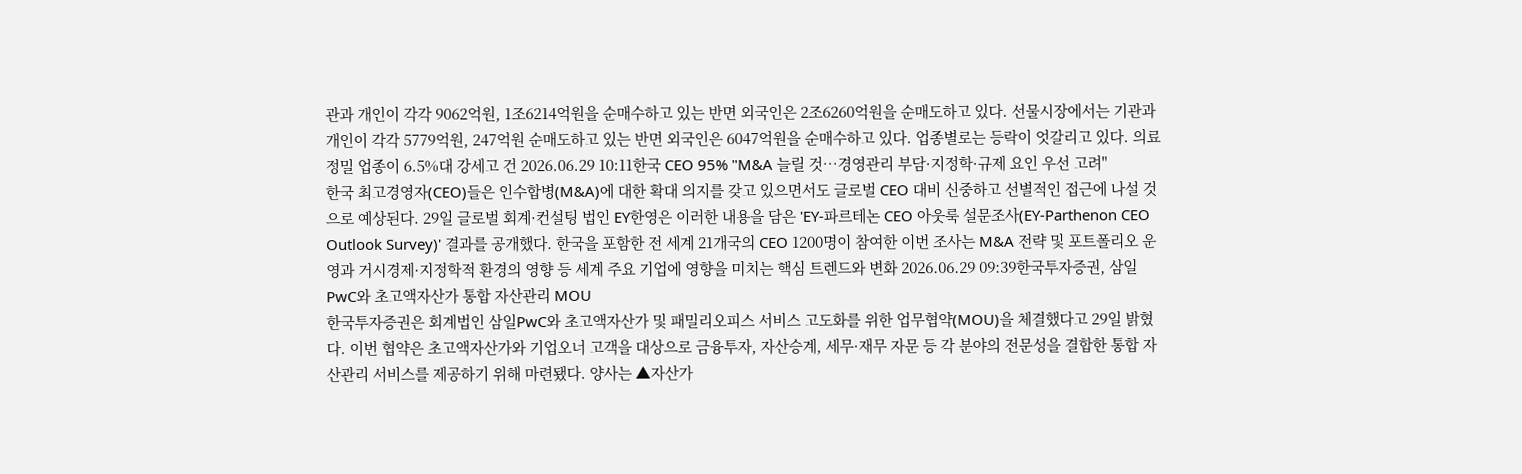관과 개인이 각각 9062억원, 1조6214억원을 순매수하고 있는 반면 외국인은 2조6260억원을 순매도하고 있다. 선물시장에서는 기관과 개인이 각각 5779억원, 247억원 순매도하고 있는 반면 외국인은 6047억원을 순매수하고 있다. 업종별로는 등락이 엇갈리고 있다. 의료정밀 업종이 6.5%대 강세고 건 2026.06.29 10:11한국 CEO 95% "M&A 늘릴 것…경영관리 부담·지정학·규제 요인 우선 고려"
한국 최고경영자(CEO)들은 인수합병(M&A)에 대한 확대 의지를 갖고 있으면서도 글로벌 CEO 대비 신중하고 선별적인 접근에 나설 것으로 예상된다. 29일 글로벌 회계·컨설팅 법인 EY한영은 이러한 내용을 담은 'EY-파르테논 CEO 아웃룩 설문조사(EY-Parthenon CEO Outlook Survey)' 결과를 공개했다. 한국을 포함한 전 세계 21개국의 CEO 1200명이 참여한 이번 조사는 M&A 전략 및 포트폴리오 운영과 거시경제·지정학적 환경의 영향 등 세계 주요 기업에 영향을 미치는 핵심 트렌드와 변화 2026.06.29 09:39한국투자증권, 삼일PwC와 초고액자산가 통합 자산관리 MOU
한국투자증권은 회계법인 삼일PwC와 초고액자산가 및 패밀리오피스 서비스 고도화를 위한 업무협약(MOU)을 체결했다고 29일 밝혔다. 이번 협약은 초고액자산가와 기업오너 고객을 대상으로 금융투자, 자산승계, 세무·재무 자문 등 각 분야의 전문성을 결합한 통합 자산관리 서비스를 제공하기 위해 마련됐다. 양사는 ▲자산가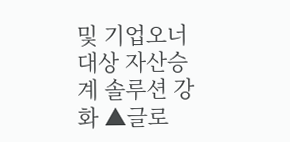및 기업오너 대상 자산승계 솔루션 강화 ▲글로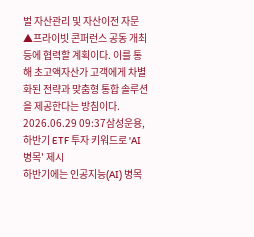벌 자산관리 및 자산이전 자문 ▲프라이빗 콘퍼런스 공동 개최 등에 협력할 계획이다. 이를 통해 초고액자산가 고객에게 차별화된 전략과 맞춤형 통합 솔루션을 제공한다는 방침이다. 2026.06.29 09:37삼성운용, 하반기 ETF 투자 키워드로 'AI 병목' 제시
하반기에는 인공지능(AI) 병목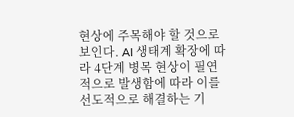현상에 주목해야 할 것으로 보인다. AI 생태계 확장에 따라 4단계 병목 현상이 필연적으로 발생함에 따라 이를 선도적으로 해결하는 기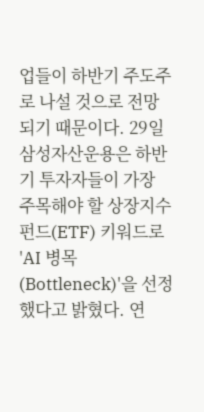업들이 하반기 주도주로 나설 것으로 전망되기 때문이다. 29일 삼성자산운용은 하반기 투자자들이 가장 주목해야 할 상장지수펀드(ETF) 키워드로 'AI 병목(Bottleneck)'을 선정했다고 밝혔다. 연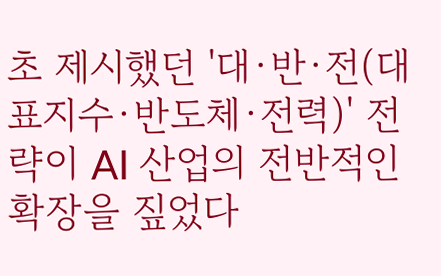초 제시했던 '대·반·전(대표지수·반도체·전력)' 전략이 AI 산업의 전반적인 확장을 짚었다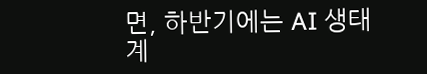면, 하반기에는 AI 생태계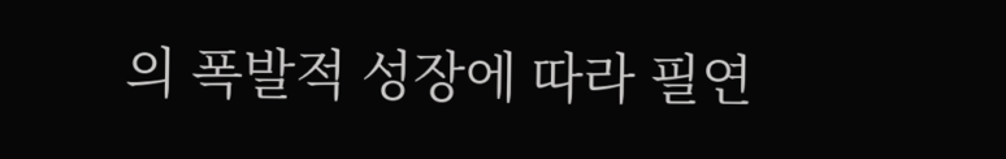의 폭발적 성장에 따라 필연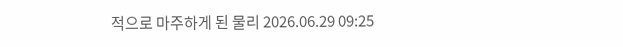적으로 마주하게 된 물리 2026.06.29 09:25